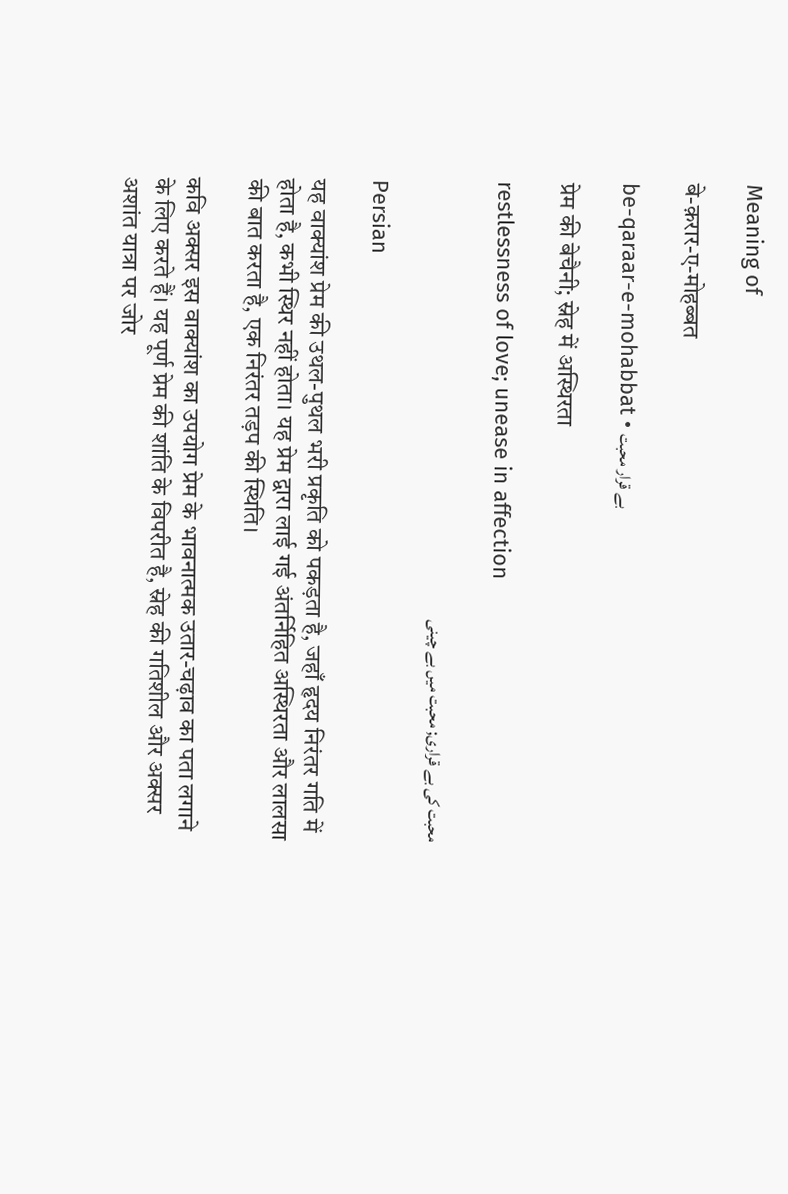Meaning of

बे-क़रार-ए-मोहब्बत

be-qaraar-e-mohabbat • بے قرار محبت

प्रेम की बेचैनी; स्नेह में अस्थिरता

restlessness of love; unease in affection

محبت کی بے قراری; محبت میں بے چینی

Persian

यह वाक्यांश प्रेम की उथल-पुथल भरी प्रकृति को पकड़ता है, जहाँ हृदय निरंतर गति में होता है, कभी स्थिर नहीं होता। यह प्रेम द्वारा लाई गई अंतर्निहित अस्थिरता और लालसा की बात करता है, एक निरंतर तड़प की स्थिति।

कवि अक्सर इस वाक्यांश का उपयोग प्रेम के भावनात्मक उतार-चढ़ाव का पता लगाने के लिए करते हैं। यह पूर्ण प्रेम की शांति के विपरीत है, स्नेह की गतिशील और अक्सर अशांत यात्रा पर जोर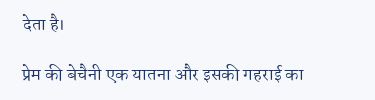देता है।

प्रेम की बेचैनी एक यातना और इसकी गहराई का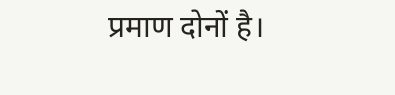प्रमाण दोनों है।